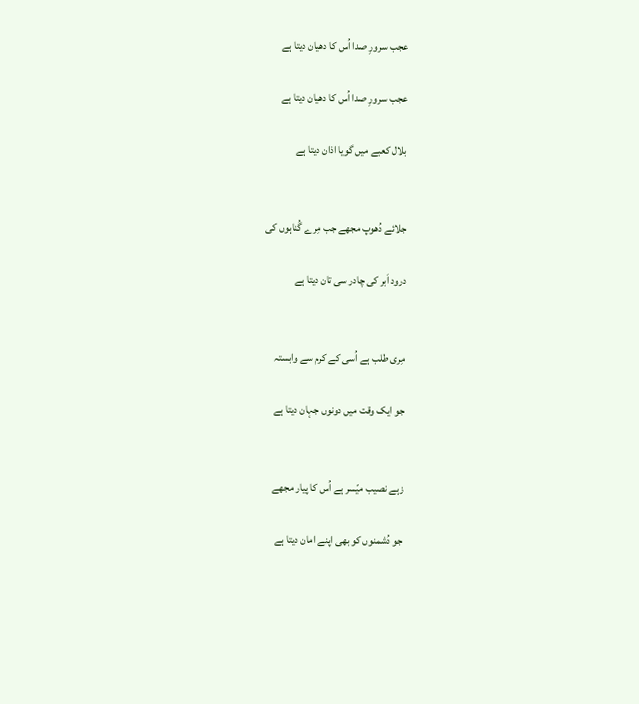عجب سرورِ صدا اُس کا دھیان دیتا ہے

عجب سرورِ صدا اُس کا دھیان دیتا ہے

بلال کعبے میں گویا اذان دیتا ہے


جلائے دُھوپ مجھے جب مِرے گُناہوں کی

درود اَبر کی چادر سی تان دیتا ہے


مِری طلب ہے اُسی کے کرم سے وابستہ

جو ایک وقت میں دونوں جہان دیتا ہے


زہے نصیب میّسر ہے اُس کا پیار مجھے

جو دُشمنوں کو بھی اپنے امان دیتا ہے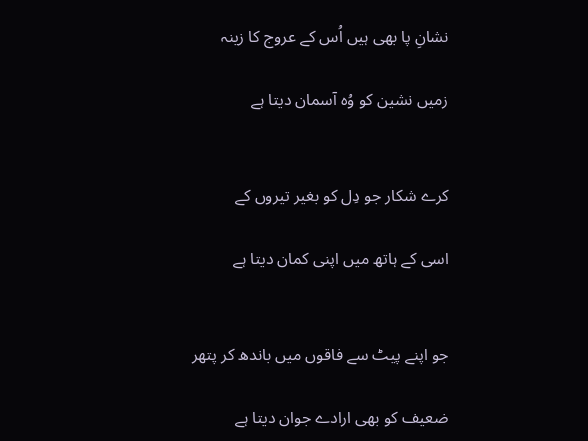نشانِ پا بھی ہیں اُس کے عروج کا زینہ

زمیں نشین کو وُہ آسمان دیتا ہے


کرے شکار جو دِل کو بغیر تیروں کے

اسی کے ہاتھ میں اپنی کمان دیتا ہے


جو اپنے پیٹ سے فاقوں میں باندھ کر پتھر

ضعیف کو بھی ارادے جوان دیتا ہے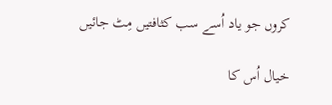کروں جو یاد اُسے سب کثافتیں مِٹ جائیں

خیال اُس کا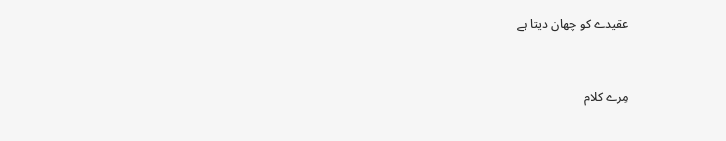عقیدے کو چھان دیتا ہے


مِرے کلام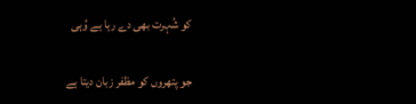کو شُہرت بھی دے رہا ہے وُہی

جو پتھروں کو مظفر زبان دیتا ہے